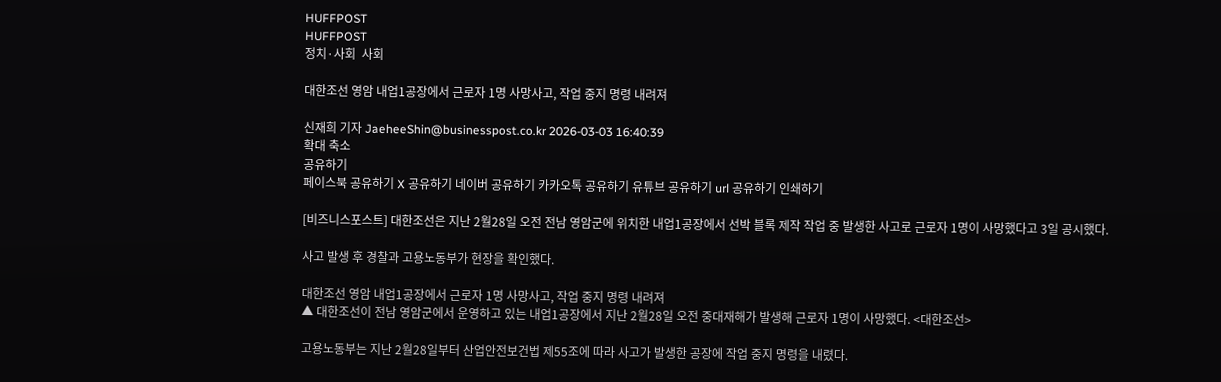HUFFPOST
HUFFPOST
정치·사회  사회

대한조선 영암 내업1공장에서 근로자 1명 사망사고, 작업 중지 명령 내려져

신재희 기자 JaeheeShin@businesspost.co.kr 2026-03-03 16:40:39
확대 축소
공유하기
페이스북 공유하기 X 공유하기 네이버 공유하기 카카오톡 공유하기 유튜브 공유하기 url 공유하기 인쇄하기

[비즈니스포스트] 대한조선은 지난 2월28일 오전 전남 영암군에 위치한 내업1공장에서 선박 블록 제작 작업 중 발생한 사고로 근로자 1명이 사망했다고 3일 공시했다.

사고 발생 후 경찰과 고용노동부가 현장을 확인했다.

대한조선 영암 내업1공장에서 근로자 1명 사망사고, 작업 중지 명령 내려져
▲ 대한조선이 전남 영암군에서 운영하고 있는 내업1공장에서 지난 2월28일 오전 중대재해가 발생해 근로자 1명이 사망했다. <대한조선>

고용노동부는 지난 2월28일부터 산업안전보건법 제55조에 따라 사고가 발생한 공장에 작업 중지 명령을 내렸다.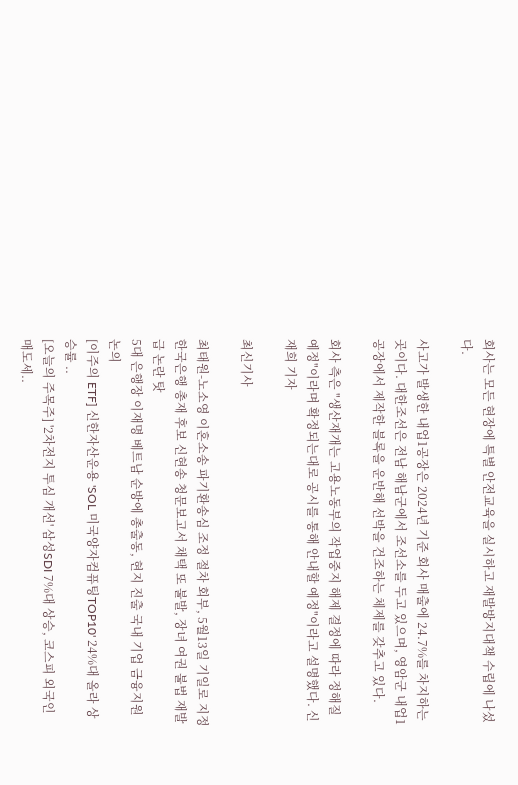회사는 모든 현장에 특별 안전교육을 실시하고 재발방지대책 수립에 나섰다.

사고가 발생한 내업1공장은 2024년 기준 회사 매출에 24.7%를 차지하는 곳이다. 대한조선은 전남 해남군에서 조선소를 두고 있으며, 영암군 내업1공장에서 제작한 블록을 운반해 선박을 건조하는 체제를 갖추고 있다.

회사 측은 "생산재개는 고용노동부의 작업중지 해제 결정에 따라 정해질 예정"이라며 확정되는대로 공시를 통해 안내할 예정"이라고 설명했다. 신재희 기자

최신기사

최태원-노소영 이혼소송 파기환송심 조정 절차 회부, 5월13일 기일로 지정
한국은행 총재 후보 신현송 청문보고서 채택 또 불발, 장녀 여권 불법 재발급 논란 탓
5대 은행장 이재명 베트남 순방에 총출동, 현지 진출 국내 기업 금융지원 논의
[이주의 ETF] 신한자산운용 'SOL 미국양자컴퓨팅TOP10' 24%대 올라 상승률 ..
[오늘의 주목주] '2차전지 투심 개선' 삼성SDI 7%대 상승, 코스피 외국인 매도세..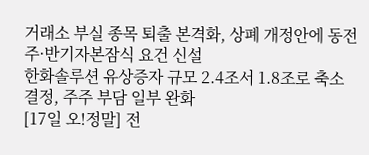거래소 부실 종목 퇴출 본격화, 상폐 개정안에 동전주·반기자본잠식 요건 신설
한화솔루션 유상증자 규모 2.4조서 1.8조로 축소 결정, 주주 부담 일부 완화
[17일 오!정말] 전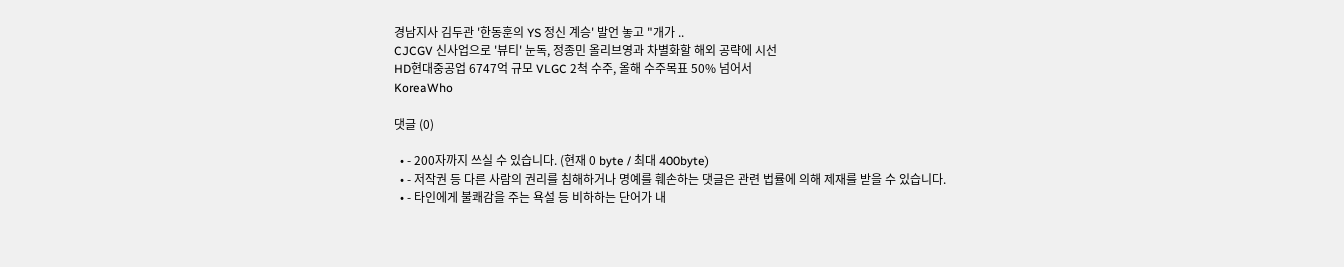경남지사 김두관 '한동훈의 YS 정신 계승' 발언 놓고 "개가 ..
CJCGV 신사업으로 '뷰티' 눈독, 정종민 올리브영과 차별화할 해외 공략에 시선
HD현대중공업 6747억 규모 VLGC 2척 수주, 올해 수주목표 50% 넘어서
KoreaWho

댓글 (0)

  • - 200자까지 쓰실 수 있습니다. (현재 0 byte / 최대 400byte)
  • - 저작권 등 다른 사람의 권리를 침해하거나 명예를 훼손하는 댓글은 관련 법률에 의해 제재를 받을 수 있습니다.
  • - 타인에게 불쾌감을 주는 욕설 등 비하하는 단어가 내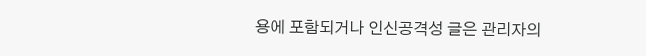용에 포함되거나 인신공격성 글은 관리자의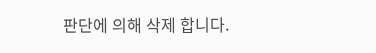판단에 의해 삭제 합니다.